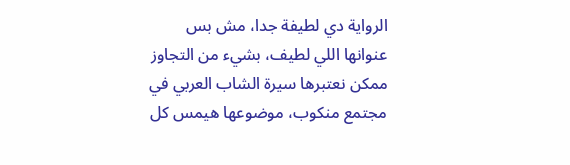الرواية دي لطيفة جدا، مش بس عنوانها اللي لطيف، بشيء من التجاوز ممكن نعتبرها سيرة الشاب العربي في مجتمع منكوب، موضوعها هيمس كل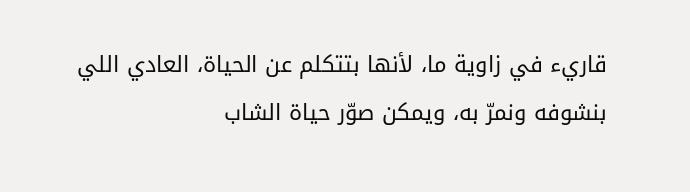قاريء في زاوية ما، لأنها بتتكلم عن الحياة، العادي اللي بنشوفه ونمرّ به، ويمكن صوّر حياة الشاب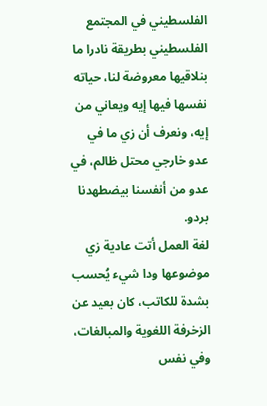الفلسطيني في المجتمع الفلسطيني بطريقة نادرا ما بنلاقيها معروضة لنا، حياته نفسها فيها إيه ويعاني من إيه، ونعرف أن زي ما في عدو خارجي محتل ظالم، في عدو من أنفسنا بيضطهدنا بردو.
لغة العمل أتت عادية زي موضوعها ودا شيء يُحسب بشدة للكاتب، كان بعيد عن الزخرفة اللغوية والمبالغات، وفي نفس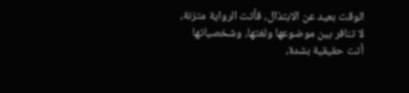الوقت بعيد عن الابتذال، فأتت الرواية متزنة، لا تنافر بين موضوعها ولغتها، وشخصياتها أتت حقيقية بشدة،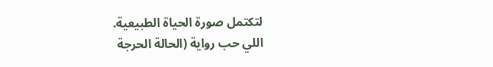لتكتمل صورة الحياة الطبيعية.
اللي حب رواية (الحالة الحرجة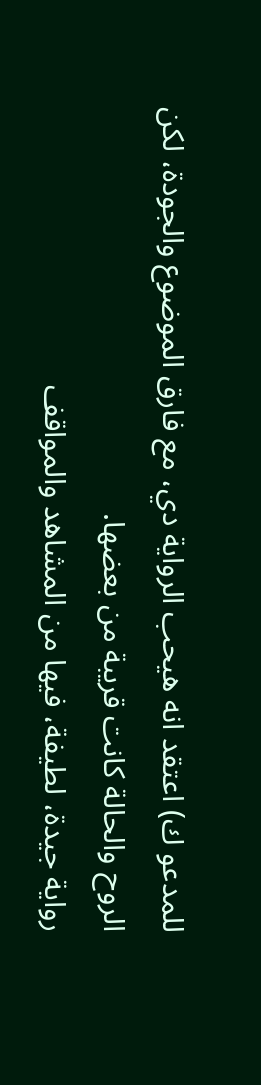للمدعو ك) اعتقد انه هيحب الرواية دي، مع فارق الموضوع والجودة، لكن الروح والحالة كانت قريبة من بعضها.
رواية جيدة، لطيفة، فيها من المشاهد والمواقف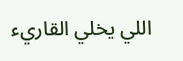اللي يخلي القاريء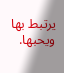يرتبط بها ويحبها.